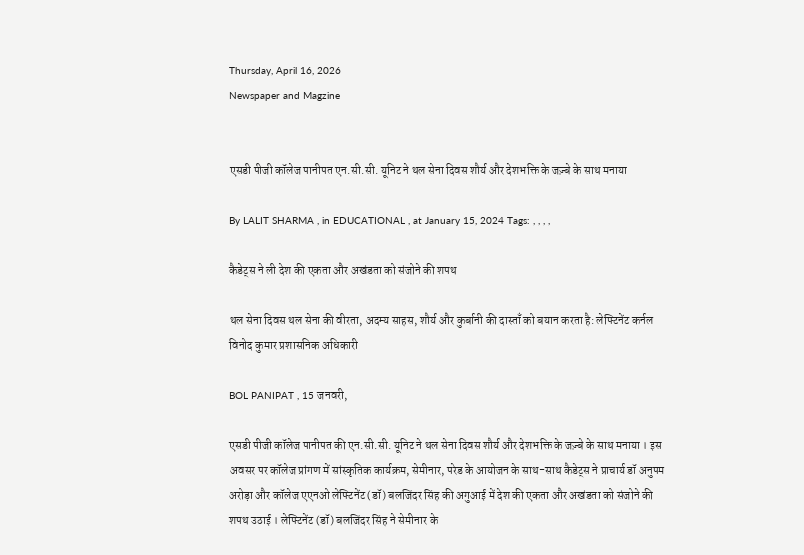Thursday, April 16, 2026
Newspaper and Magzine


एसडी पीजी कॉलेज पानीपत एन.सी.सी. यूनिट ने थल सेना दिवस शौर्य और देशभक्ति के जज़्बे के साथ मनाया

By LALIT SHARMA , in EDUCATIONAL , at January 15, 2024 Tags: , , , ,

कैडेट्स ने ली देश की एकता और अखंडता को संजोने की शपथ

थल सेना दिवस थल सेना की वीरता, अदम्य साहस, शौर्य और कुर्बानी की दास्ताँ को बयान करता है: लेफ्टिनेंट कर्नल विनोद कुमार प्रशासनिक अधिकारी

BOL PANIPAT , 15 जनवरी,

एसडी पीजी कॉलेज पानीपत की एन.सी.सी. यूनिट ने थल सेना दिवस शौर्य और देशभक्ति के जज़्बे के साथ मनाया । इस अवसर पर कॉलेज प्रांगण में सांस्कृतिक कार्यक्रम, सेमीनार, परेड के आयोजन के साथ-साथ कैडेट्स ने प्राचार्य डॉ अनुपम अरोड़ा और कॉलेज एएनओ लेफ्टिनेंट (डॉ) बलजिंदर सिंह की अगुआई में देश की एकता और अखंडता को संजोने की शपथ उठाई । लेफ्टिनेंट (डॉ) बलजिंदर सिंह ने सेमीनार के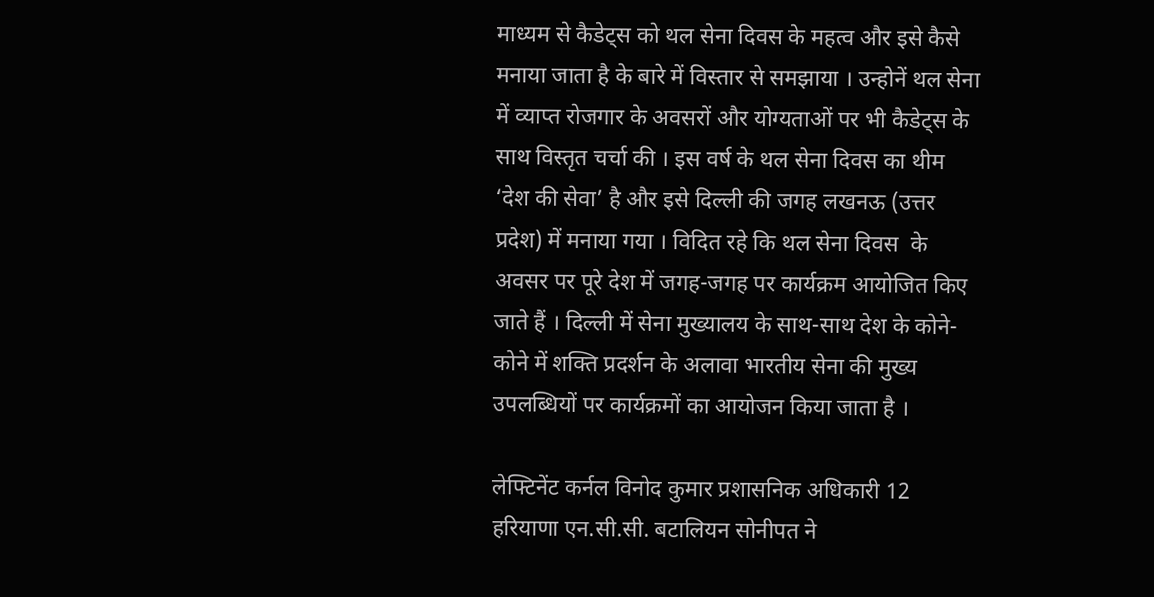माध्यम से कैडेट्स को थल सेना दिवस के महत्व और इसे कैसे मनाया जाता है के बारे में विस्तार से समझाया । उन्होनें थल सेना में व्याप्त रोजगार के अवसरों और योग्यताओं पर भी कैडेट्स के साथ विस्तृत चर्चा की । इस वर्ष के थल सेना दिवस का थीम ‘देश की सेवा’ है और इसे दिल्ली की जगह लखनऊ (उत्तर प्रदेश) में मनाया गया । विदित रहे कि थल सेना दिवस  के अवसर पर पूरे देश में जगह-जगह पर कार्यक्रम आयोजित किए जाते हैं । दिल्ली में सेना मुख्यालय के साथ-साथ देश के कोने-कोने में शक्ति प्रदर्शन के अलावा भारतीय सेना की मुख्य उपलब्धियों पर कार्यक्रमों का आयोजन किया जाता है ।

लेफ्टिनेंट कर्नल विनोद कुमार प्रशासनिक अधिकारी 12 हरियाणा एन.सी.सी. बटालियन सोनीपत ने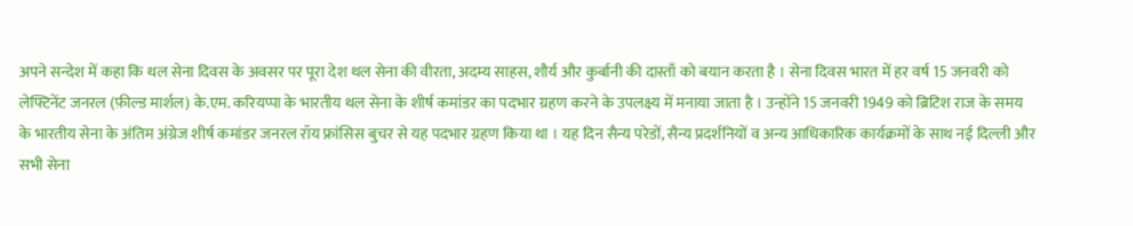अपने सन्देश में कहा कि थल सेना दिवस के अवसर पर पूरा देश थल सेना की वीरता, अदम्य साहस, शौर्य और कुर्बानी की दास्ताँ को बयान करता है । सेना दिवस भारत में हर वर्ष 15 जनवरी को लेफ्टिनेंट जनरल (फ़ील्ड मार्शल) के.एम. करियप्पा के भारतीय थल सेना के शीर्ष कमांडर का पदभार ग्रहण करने के उपलक्ष्य में मनाया जाता है । उन्होंने 15 जनवरी 1949 को ब्रिटिश राज के समय के भारतीय सेना के अंतिम अंग्रेज शीर्ष कमांडर जनरल रॉय फ्रांसिस बुचर से यह पदभार ग्रहण किया था । यह दिन सैन्य परेडों, सैन्य प्रदर्शनियों व अन्य आधिकारिक कार्यक्रमों के साथ नई दिल्ली और सभी सेना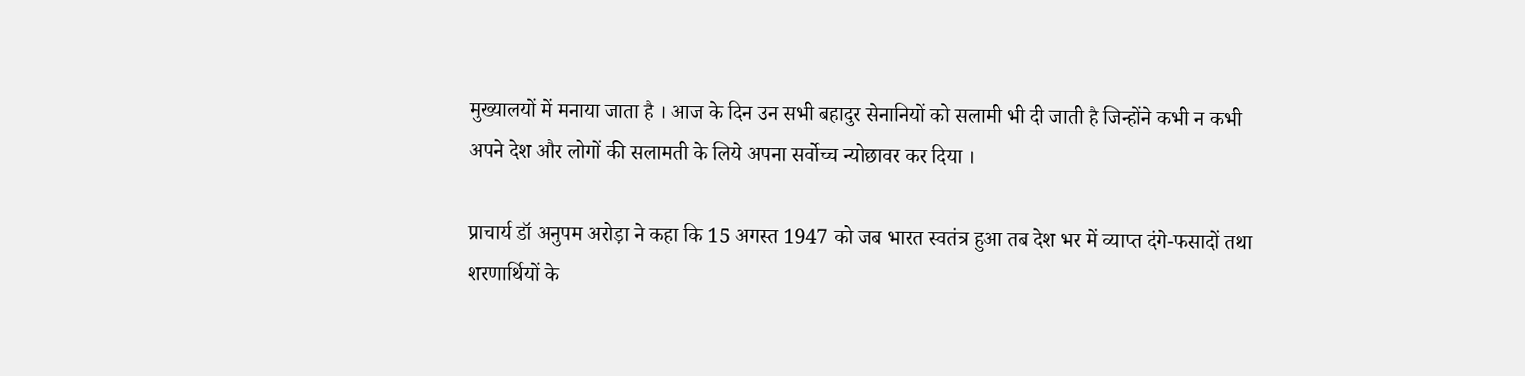मुख्यालयों में मनाया जाता है । आज के दिन उन सभी बहादुर सेनानियों को सलामी भी दी जाती है जिन्होंने कभी न कभी अपने देश और लोगों की सलामती के लिये अपना सर्वोच्च न्योछावर कर दिया ।

प्राचार्य डॉ अनुपम अरोड़ा ने कहा कि 15 अगस्त 1947 को जब भारत स्वतंत्र हुआ तब देश भर में व्याप्त दंगे-फसादों तथा शरणार्थियों के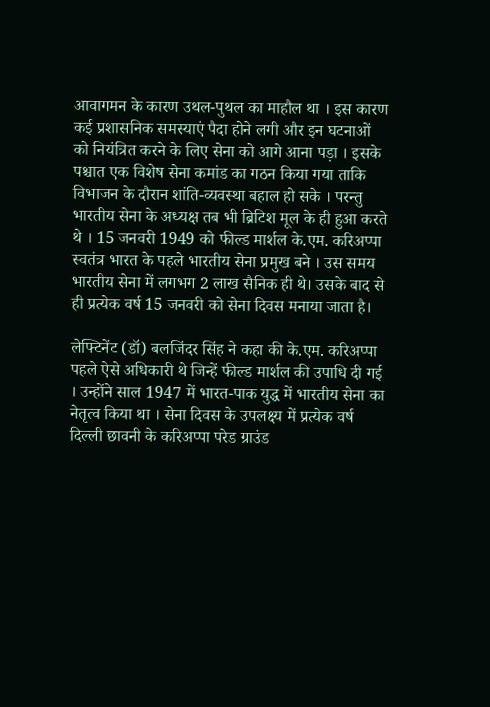आवागमन के कारण उथल-पुथल का माहौल था । इस कारण कई प्रशासनिक समस्याएं पैदा होने लगी और इन घटनाओं को नियंत्रित करने के लिए सेना को आगे आना पड़ा । इसके पश्चात एक विशेष सेना कमांड का गठन किया गया ताकि विभाजन के दौरान शांति-व्यवस्था बहाल हो सके । परन्तु भारतीय सेना के अध्यक्ष तब भी ब्रिटिश मूल के ही हुआ करते थे । 15 जनवरी 1949 को फील्ड मार्शल के.एम. करिअप्पा स्वतंत्र भारत के पहले भारतीय सेना प्रमुख बने । उस समय भारतीय सेना में लगभग 2 लाख सैनिक ही थे। उसके बाद से ही प्रत्येक वर्ष 15 जनवरी को सेना दिवस मनाया जाता है।

लेफ्टिनेंट (डॉ) बलजिंदर सिंह ने कहा की के.एम. करिअप्पा पहले ऐसे अधिकारी थे जिन्हें फील्ड मार्शल की उपाधि दी गई । उन्होंने साल 1947 में भारत-पाक युद्ध में भारतीय सेना का नेतृत्व किया था । सेना दिवस के उपलक्ष्य में प्रत्येक वर्ष दिल्ली छावनी के करिअप्पा परेड ग्राउंड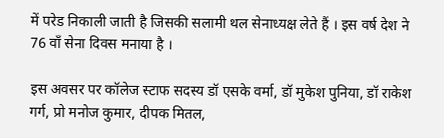में परेड निकाली जाती है जिसकी सलामी थल सेनाध्यक्ष लेते हैं । इस वर्ष देश ने 76 वाँ सेना दिवस मनाया है ।

इस अवसर पर कॉलेज स्टाफ सदस्य डॉ एसके वर्मा, डॉ मुकेश पुनिया, डॉ राकेश गर्ग, प्रो मनोज कुमार, दीपक मितल,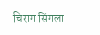चिराग सिंगला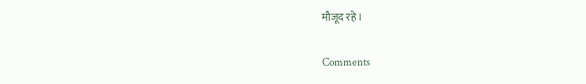मौजूद रहे ।

Comments